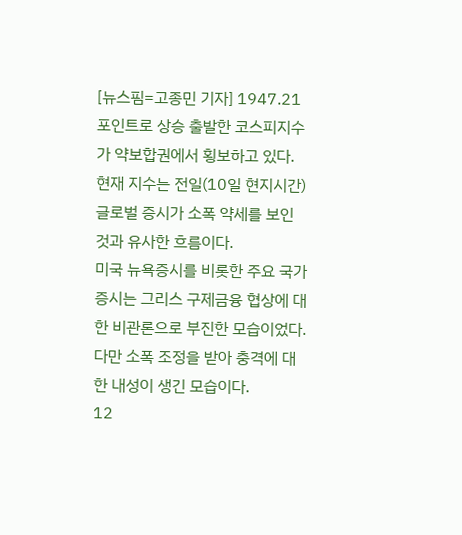[뉴스핌=고종민 기자] 1947.21포인트로 상승 출발한 코스피지수가 약보합권에서 횡보하고 있다.
현재 지수는 전일(10일 현지시간) 글로벌 증시가 소폭 약세를 보인 것과 유사한 흐름이다.
미국 뉴욕증시를 비롯한 주요 국가 증시는 그리스 구제금융 협상에 대한 비관론으로 부진한 모습이었다. 다만 소폭 조정을 받아 충격에 대한 내성이 생긴 모습이다.
12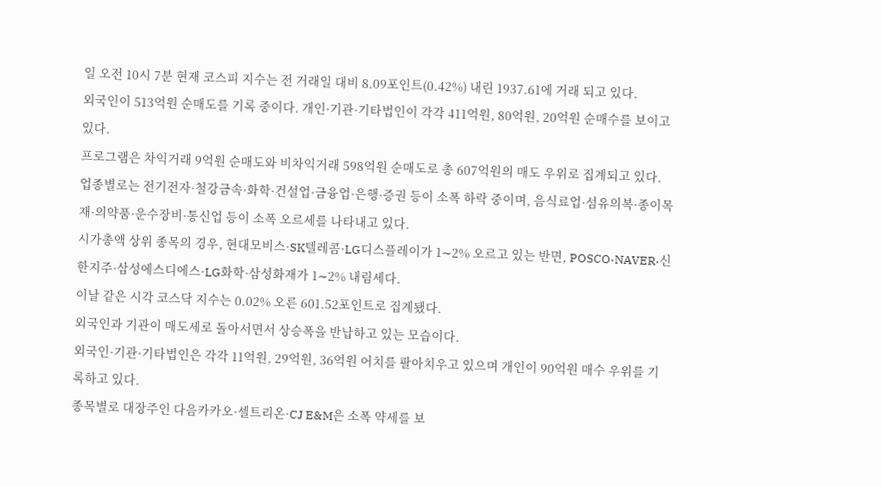일 오전 10시 7분 현재 코스피 지수는 전 거래일 대비 8.09포인트(0.42%) 내린 1937.61에 거래 되고 있다.
외국인이 513억원 순매도를 기록 중이다. 개인·기관·기타법인이 각각 411억원, 80억원, 20억원 순매수를 보이고 있다.
프로그램은 차익거래 9억원 순매도와 비차익거래 598억원 순매도로 총 607억원의 매도 우위로 집계되고 있다.
업종별로는 전기전자·철강금속·화학·건설업·금융업·은행·증권 등이 소폭 하락 중이며, 음식료업·섬유의복·종이목재·의약품·운수장비·통신업 등이 소폭 오르세를 나타내고 있다.
시가총액 상위 종목의 경우, 현대모비스·SK텔레콤·LG디스플레이가 1∼2% 오르고 있는 반면, POSCO·NAVER·신한지주·삼성에스디에스·LG화학·삼성화재가 1∼2% 내림세다.
이날 같은 시각 코스닥 지수는 0.02% 오른 601.52포인트로 집계됐다.
외국인과 기관이 매도세로 돌아서면서 상승폭을 반납하고 있는 모습이다.
외국인·기관·기타법인은 각각 11억원, 29억원, 36억원 어치를 팔아치우고 있으며 개인이 90억원 매수 우위를 기록하고 있다.
종목별로 대장주인 다음카카오·셀트리온·CJ E&M은 소폭 약세를 보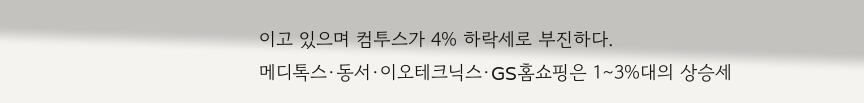이고 있으며 컴투스가 4% 하락세로 부진하다.
메디톡스·동서·이오테크닉스·GS홈쇼핑은 1∼3%대의 상승세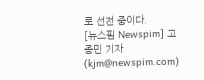로 선전 중이다.
[뉴스핌 Newspim] 고종민 기자 (kjm@newspim.com)